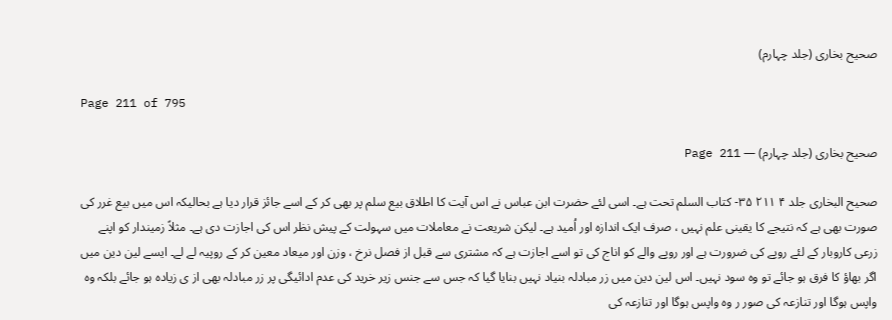صحیح بخاری (جلد چہارم)

Page 211 of 795

صحیح بخاری (جلد چہارم) — Page 211

صحيح البخاری جلد ۴ ۲۱۱ ۳۵- كتاب السلم تحت ہے۔ اسی لئے حضرت ابن عباس نے اس آیت کا اطلاق بیع سلم پر بھی کر کے اسے جائز قرار دیا ہے بحالیکہ اس میں بیع غرر کی صورت بھی ہے کہ نتیجے کا یقینی علم نہیں ، صرف ایک اندازہ اور اُمید ہے۔ لیکن شریعت نے معاملات میں سہولت کے پیش نظر اس کی اجازت دی ہے۔ مثلاً زمیندار کو اپنے زرعی کاروبار کے لئے روپے کی ضرورت ہے اور روپے والے کو اناج کی تو اسے اجازت ہے کہ مشتری سے قبل از فصل نرخ ، وزن اور میعاد معین کر کے روپیہ لے لے۔ ایسے لین دین میں اگر بھاؤ کا فرق ہو جائے تو وہ سود نہیں۔ اس لین دین میں زر مبادلہ بنیاد نہیں بنایا گیا کہ جس سے جنس زیر خرید کی عدم ادائیگی پر زر مبادلہ بھی از ی زیادہ ہو جائے بلکہ وہ واپس ہوگا اور تنازعہ کی صور ر وہ واپس ہوگا اور تنازعہ کی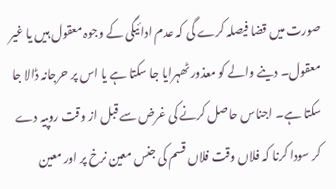صورت میں قضا فیصلہ کرے گی کہ عدم ادائیگی کے وجوہ معقول ہیں یا غیر معقول۔ دینے والے کو معذور ٹھہرایا جا سکتا ہے یا اس پر حرجانہ ڈالا جا سکتا ہے۔ اجناس حاصل کرنے کی غرض سے قبل از وقت روپیہ دے کر سودا کرنا کہ فلاں وقت فلاں قسم کی جنس معین نرخ پر اور معین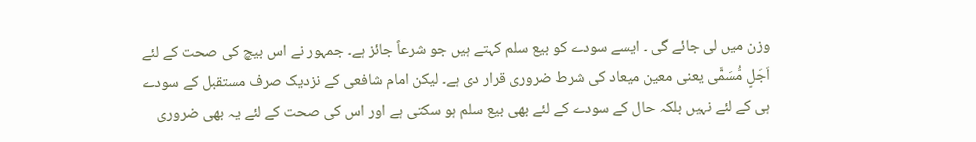وزن میں لی جائے گی ۔ ایسے سودے کو بیع سلم کہتے ہیں جو شرعاً جائز ہے۔ جمہور نے اس بیچ کی صحت کے لئے اَجَلٍ مُّسَمًّى یعنی معین میعاد کی شرط ضروری قرار دی ہے۔ لیکن امام شافعی کے نزدیک صرف مستقبل کے سودے ہی کے لئے نہیں بلکہ حال کے سودے کے لئے بھی بیع سلم ہو سکتی ہے اور اس کی صحت کے لئے یہ بھی ضروری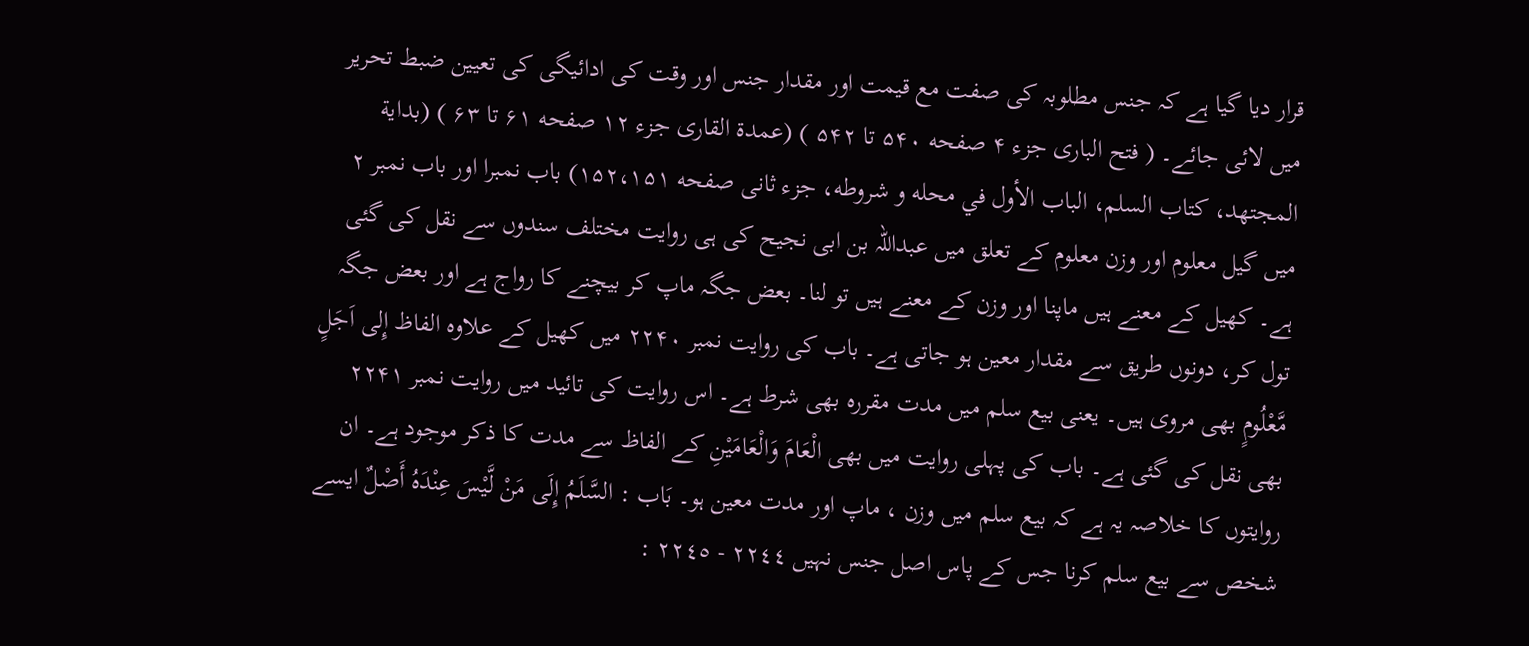قرار دیا گیا ہے کہ جنس مطلوبہ کی صفت مع قیمت اور مقدار جنس اور وقت کی ادائیگی کی تعیین ضبط تحریر میں لائی جائے۔ ( فتح الباری جزء ۴ صفحه ۵۴۰ تا ۵۴۲ ) (عمدۃ القاری جزء ۱۲ صفحه ۶۱ تا ۶۳ ) (بداية المجتهد، كتاب السلم، الباب الأول في محله و شروطه، جزء ثانی صفحه ۱۵۲،۱۵۱) باب نمبرا اور باب نمبر ۲ میں گیل معلوم اور وزن معلوم کے تعلق میں عبداللہ بن ابی نجیح کی ہی روایت مختلف سندوں سے نقل کی گئی ہے۔ کھیل کے معنے ہیں ماپنا اور وزن کے معنے ہیں تو لنا۔ بعض جگہ ماپ کر بیچنے کا رواج ہے اور بعض جگہ تول کر، دونوں طریق سے مقدار معین ہو جاتی ہے۔ باب کی روایت نمبر ۲۲۴۰ میں کھیل کے علاوہ الفاظ إِلى اَجَلٍ مَّعْلُومٍ بھی مروی ہیں۔ یعنی بیع سلم میں مدت مقررہ بھی شرط ہے۔ اس روایت کی تائید میں روایت نمبر ۲۲۴۱ بھی نقل کی گئی ہے۔ باب کی پہلی روایت میں بھی الْعَامَ وَالْعَامَيْنِ کے الفاظ سے مدت کا ذکر موجود ہے۔ ان روایتوں کا خلاصہ یہ ہے کہ بیع سلم میں وزن ، ماپ اور مدت معین ہو۔ بَاب : السَّلَمُ إِلَى مَنْ لَّيْسَ عِنْدَهُ أَصْلٌ ایسے شخص سے بیع سلم کرنا جس کے پاس اصل جنس نہیں ٢٢٤٤ - ٢٢٤٥ :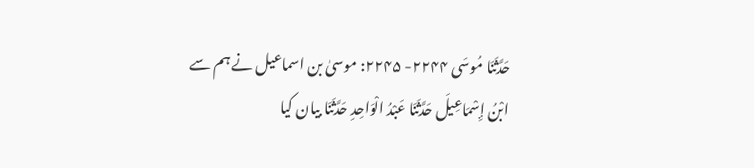حَدَّثَنَا مُوسَى ۲۲۴۴- ۲۲۴۵: موسیٰ بن اسماعیل نے ہم سے ابْنُ إِسْمَاعِيلَ حَدَّثَنَا عَبْدُ الْوَاحِدِ حَدَّثَنَا بیان کیا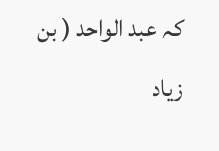کہ عبد الواحد ( بن زیاد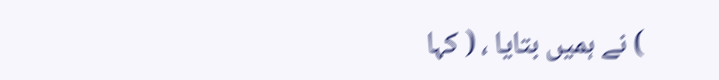) نے ہمیں بتایا ، ( کہا